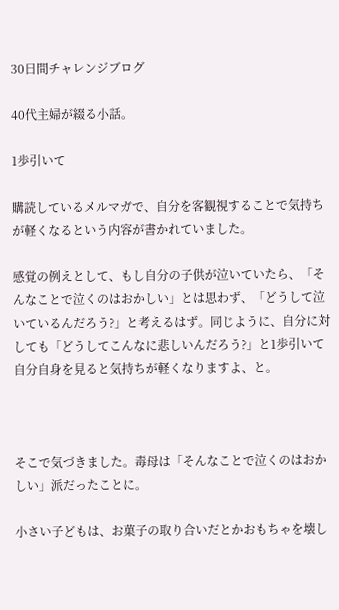30日間チャレンジブログ

40代主婦が綴る小話。

1歩引いて

購読しているメルマガで、自分を客観視することで気持ちが軽くなるという内容が書かれていました。

感覚の例えとして、もし自分の子供が泣いていたら、「そんなことで泣くのはおかしい」とは思わず、「どうして泣いているんだろう?」と考えるはず。同じように、自分に対しても「どうしてこんなに悲しいんだろう?」と1歩引いて自分自身を見ると気持ちが軽くなりますよ、と。



そこで気づきました。毒母は「そんなことで泣くのはおかしい」派だったことに。

小さい子どもは、お菓子の取り合いだとかおもちゃを壊し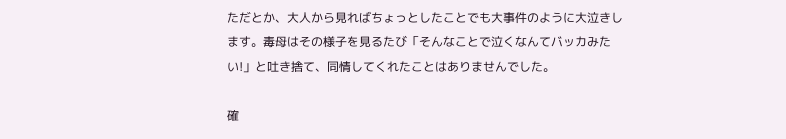ただとか、大人から見ればちょっとしたことでも大事件のように大泣きします。毒母はその様子を見るたび「そんなことで泣くなんてバッカみたい!」と吐き捨て、同情してくれたことはありませんでした。

確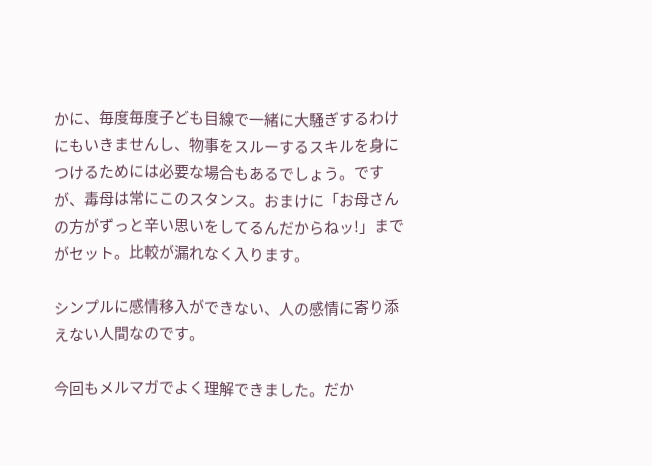かに、毎度毎度子ども目線で一緒に大騒ぎするわけにもいきませんし、物事をスルーするスキルを身につけるためには必要な場合もあるでしょう。ですが、毒母は常にこのスタンス。おまけに「お母さんの方がずっと辛い思いをしてるんだからねッ!」までがセット。比較が漏れなく入ります。

シンプルに感情移入ができない、人の感情に寄り添えない人間なのです。

今回もメルマガでよく理解できました。だか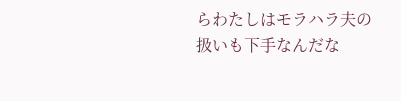らわたしはモラハラ夫の扱いも下手なんだな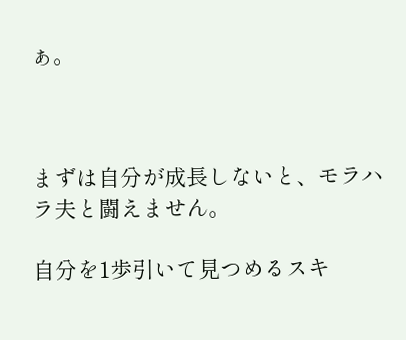ぁ。



まずは自分が成長しないと、モラハラ夫と闘えません。

自分を1歩引いて見つめるスキ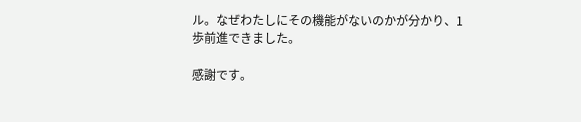ル。なぜわたしにその機能がないのかが分かり、1歩前進できました。

感謝です。